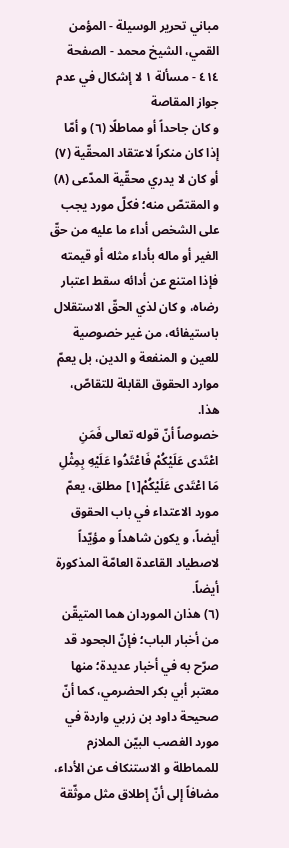مباني تحرير الوسيلة - المؤمن القمي، الشيخ محمد - الصفحة ٤١٤ - مسألة ١ لا إشكال في عدم جواز المقاصة
و كان جاحداً أو مماطلًا (٦) و أمّا إذا كان منكراً لاعتقاد المحقّية (٧) أو كان لا يدري محقّية المدّعى (٨) و المقتصّ منه؛ فكلّ مورد يجب على الشخص أداء ما عليه من حقّ الغير أو ماله بأداء مثله أو قيمته فإذا امتنع عن أدائه سقط اعتبار رضاه، و كان لذي الحقّ الاستقلال باستيفائه، من غير خصوصية للعين و المنفعة و الدين، بل يعمّ موارد الحقوق القابلة للتقاصّ، هذا.
خصوصاً أنّ قوله تعالى فَمَنِ اعْتَدى عَلَيْكُمْ فَاعْتَدُوا عَلَيْهِ بِمِثْلِ مَا اعْتَدى عَلَيْكُمْ[١] مطلق، يعمّ مورد الاعتداء في باب الحقوق أيضاً، و يكون شاهداً و مؤيّداً لاصطياد القاعدة العامّة المذكورة أيضاً.
(٦) هذان الموردان هما المتيقّن من أخبار الباب؛ فإنّ الجحود قد صرّح به في أخبار عديدة؛ منها معتبر أبي بكر الحضرمي، كما أنّ صحيحة داود بن زربي واردة في مورد الغصب البيّن الملازم للمماطلة و الاستنكاف عن الأداء، مضافاً إلى أنّ إطلاق مثل موثّقة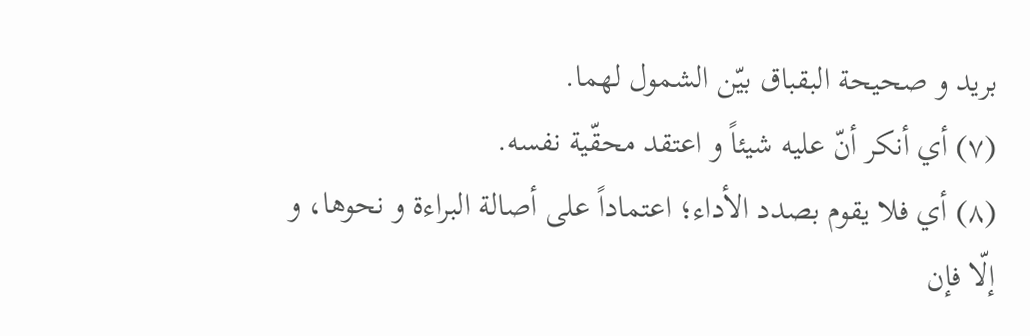بريد و صحيحة البقباق بيّن الشمول لهما.
(٧) أي أنكر أنّ عليه شيئاً و اعتقد محقّية نفسه.
(٨) أي فلا يقوم بصدد الأداء؛ اعتماداً على أصالة البراءة و نحوها، و إلّا فإن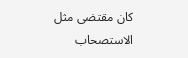كان مقتضى مثل الاستصحاب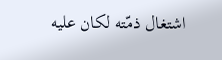اشتغال ذمّته لكان عليه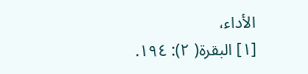الأداء،
[١] البقرة( ٢): ١٩٤.